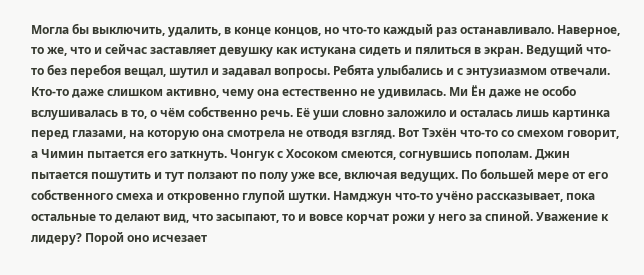Могла бы выключить, удалить, в конце концов, но что-то каждый раз останавливало. Наверное, то же, что и сейчас заставляет девушку как истукана сидеть и пялиться в экран. Ведущий что-то без перебоя вещал, шутил и задавал вопросы. Ребята улыбались и с энтузиазмом отвечали. Кто-то даже слишком активно, чему она естественно не удивилась. Ми Ён даже не особо вслушивалась в то, о чём собственно речь. Её уши словно заложило и осталась лишь картинка перед глазами, на которую она смотрела не отводя взгляд. Вот Тэхён что-то со смехом говорит, а Чимин пытается его заткнуть. Чонгук с Хосоком смеются, согнувшись пополам. Джин пытается пошутить и тут ползают по полу уже все, включая ведущих. По большей мере от его собственного смеха и откровенно глупой шутки. Намджун что-то учёно рассказывает, пока остальные то делают вид, что засыпают, то и вовсе корчат рожи у него за спиной. Уважение к лидеру? Порой оно исчезает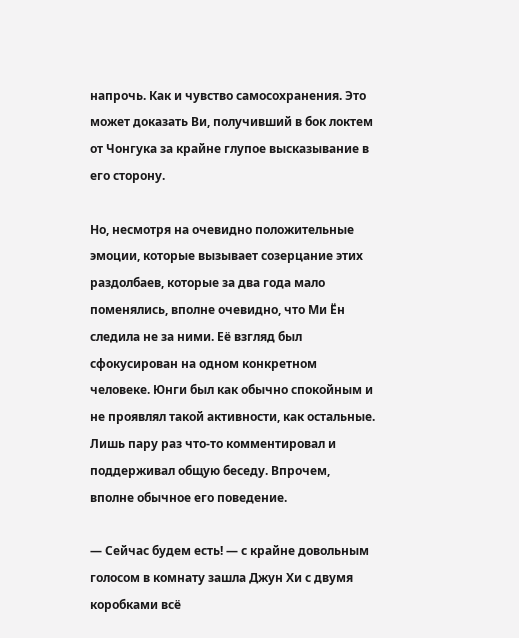напрочь. Как и чувство самосохранения. Это может доказать Ви, получивший в бок локтем от Чонгука за крайне глупое высказывание в его сторону.

Но, несмотря на очевидно положительные эмоции, которые вызывает созерцание этих раздолбаев, которые за два года мало поменялись, вполне очевидно, что Ми Ён следила не за ними. Её взгляд был сфокусирован на одном конкретном человеке. Юнги был как обычно спокойным и не проявлял такой активности, как остальные. Лишь пару раз что-то комментировал и поддерживал общую беседу. Впрочем, вполне обычное его поведение.

— Сейчас будем есть! — с крайне довольным голосом в комнату зашла Джун Хи с двумя коробками всё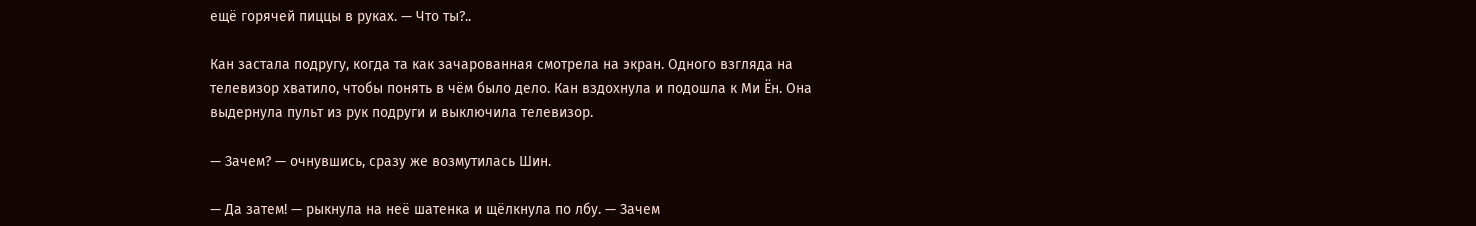ещё горячей пиццы в руках. — Что ты?..

Кан застала подругу, когда та как зачарованная смотрела на экран. Одного взгляда на телевизор хватило, чтобы понять в чём было дело. Кан вздохнула и подошла к Ми Ён. Она выдернула пульт из рук подруги и выключила телевизор.

— Зачем? — очнувшись, сразу же возмутилась Шин.

— Да затем! — рыкнула на неё шатенка и щёлкнула по лбу. — Зачем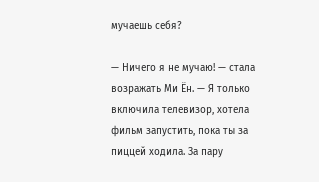мучаешь себя?

— Ничего я не мучаю! — стала возражать Ми Ён. — Я только включила телевизор, хотела фильм запустить, пока ты за пиццей ходила. За пару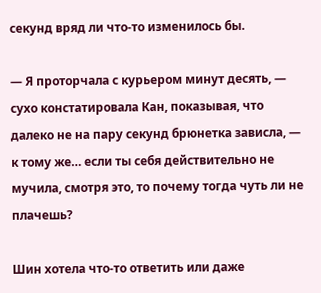секунд вряд ли что-то изменилось бы.

— Я проторчала с курьером минут десять, — сухо констатировала Кан, показывая, что далеко не на пару секунд брюнетка зависла, — к тому же… если ты себя действительно не мучила, смотря это, то почему тогда чуть ли не плачешь?

Шин хотела что-то ответить или даже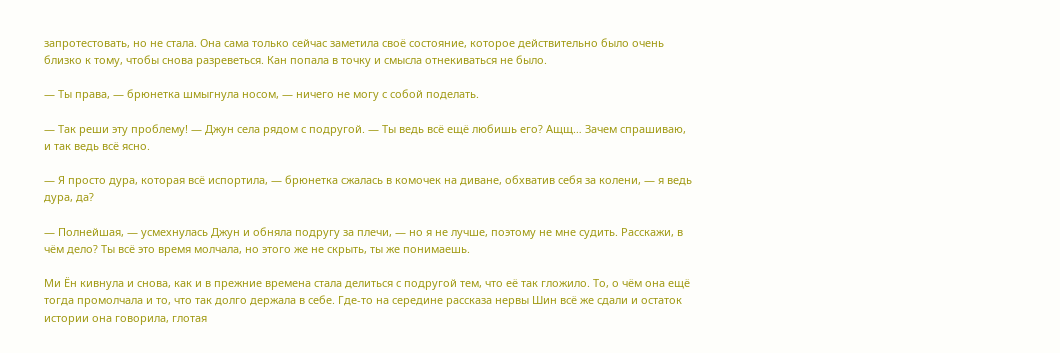запротестовать, но не стала. Она сама только сейчас заметила своё состояние, которое действительно было очень близко к тому, чтобы снова разреветься. Кан попала в точку и смысла отнекиваться не было.

— Ты права, — брюнетка шмыгнула носом, — ничего не могу с собой поделать.

— Так реши эту проблему! — Джун села рядом с подругой. — Ты ведь всё ещё любишь его? Ащщ… Зачем спрашиваю, и так ведь всё ясно.

— Я просто дура, которая всё испортила, — брюнетка сжалась в комочек на диване, обхватив себя за колени, — я ведь дура, да?

— Полнейшая, — усмехнулась Джун и обняла подругу за плечи, — но я не лучше, поэтому не мне судить. Расскажи, в чём дело? Ты всё это время молчала, но этого же не скрыть, ты же понимаешь.

Ми Ён кивнула и снова, как и в прежние времена стала делиться с подругой тем, что её так гложило. То, о чём она ещё тогда промолчала и то, что так долго держала в себе. Где-то на середине рассказа нервы Шин всё же сдали и остаток истории она говорила, глотая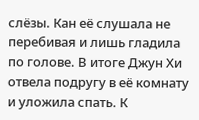слёзы. Кан её слушала не перебивая и лишь гладила по голове. В итоге Джун Хи отвела подругу в её комнату и уложила спать. К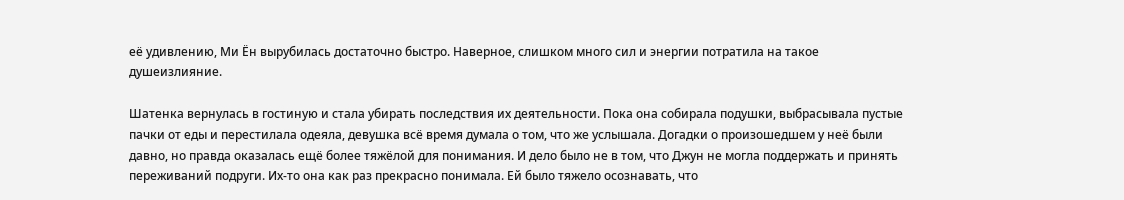её удивлению, Ми Ён вырубилась достаточно быстро. Наверное, слишком много сил и энергии потратила на такое душеизлияние.

Шатенка вернулась в гостиную и стала убирать последствия их деятельности. Пока она собирала подушки, выбрасывала пустые пачки от еды и перестилала одеяла, девушка всё время думала о том, что же услышала. Догадки о произошедшем у неё были давно, но правда оказалась ещё более тяжёлой для понимания. И дело было не в том, что Джун не могла поддержать и принять переживаний подруги. Их-то она как раз прекрасно понимала. Ей было тяжело осознавать, что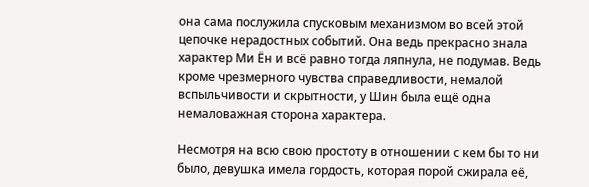она сама послужила спусковым механизмом во всей этой цепочке нерадостных событий. Она ведь прекрасно знала характер Ми Ён и всё равно тогда ляпнула, не подумав. Ведь кроме чрезмерного чувства справедливости, немалой вспыльчивости и скрытности, у Шин была ещё одна немаловажная сторона характера.

Несмотря на всю свою простоту в отношении с кем бы то ни было, девушка имела гордость, которая порой сжирала её,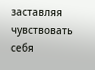заставляя чувствовать себя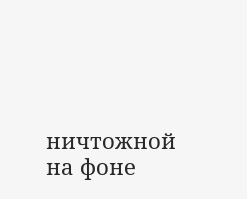ничтожной на фоне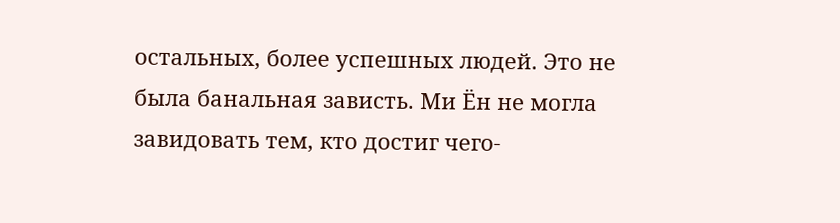остальных, более успешных людей. Это не была банальная зависть. Ми Ён не могла завидовать тем, кто достиг чего-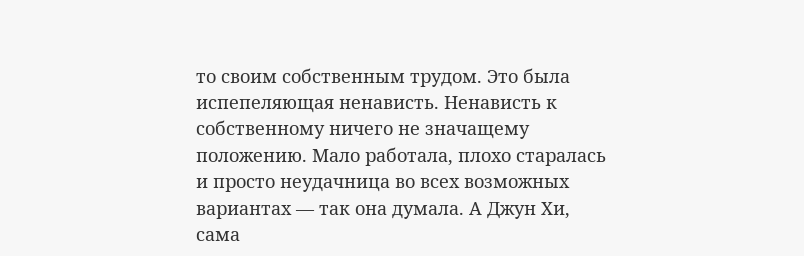то своим собственным трудом. Это была испепеляющая ненависть. Ненависть к собственному ничего не значащему положению. Мало работала, плохо старалась и просто неудачница во всех возможных вариантах ― так она думала. А Джун Хи, сама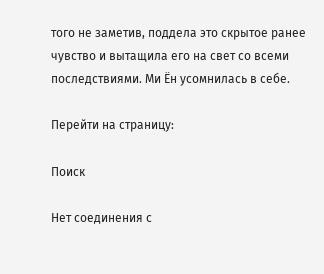того не заметив, поддела это скрытое ранее чувство и вытащила его на свет со всеми последствиями. Ми Ён усомнилась в себе.

Перейти на страницу:

Поиск

Нет соединения с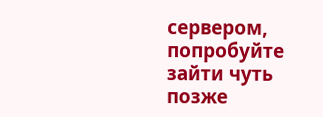сервером, попробуйте зайти чуть позже